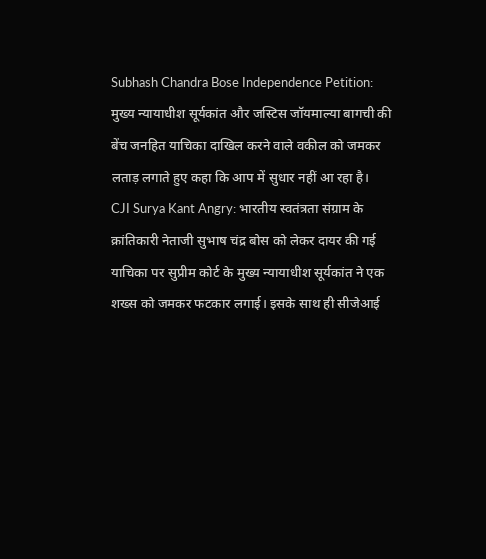Subhash Chandra Bose Independence Petition: मुख्य न्यायाधीश सूर्यकांत और जस्टिस जॉयमाल्या बागची की बेंच जनहित याचिका दाखिल करने वाले वकील को जमकर लताड़ लगाते हुए कहा कि आप में सुधार नहीं आ रहा है।
CJI Surya Kant Angry: भारतीय स्वतंत्रता संग्राम के क्रांतिकारी नेताजी सुभाष चंद्र बोस को लेकर दायर की गई याचिका पर सुप्रीम कोर्ट के मुख्य न्यायाधीश सूर्यकांत ने एक शख्स को जमकर फटकार लगाई। इसके साथ ही सीजेआई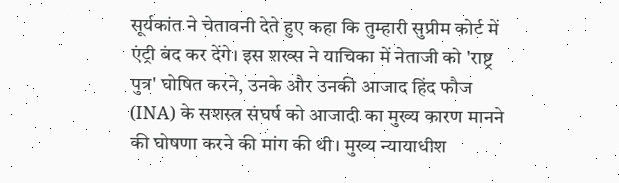सूर्यकांत ने चेतावनी देते हुए कहा कि तुम्हारी सुप्रीम कोर्ट में एंट्री बंद कर देंगे। इस शख्स ने याचिका में नेताजी को 'राष्ट्र पुत्र' घोषित करने, उनके और उनकी आजाद हिंद फौज (INA) के सशस्त्र संघर्ष को आजादी का मुख्य कारण मानने की घोषणा करने की मांग की थी। मुख्य न्यायाधीश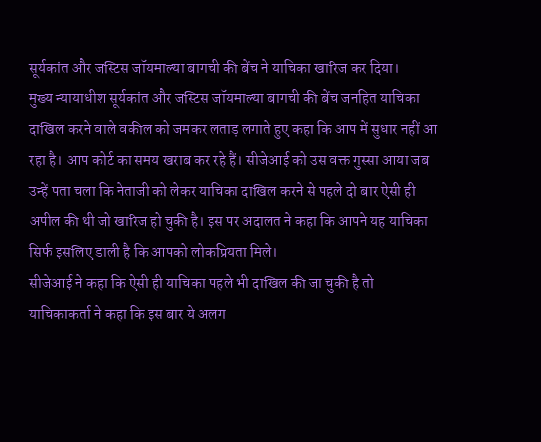सूर्यकांत और जस्टिस जॉयमाल्या बागची की बेंच ने याचिका खारिज कर दिया।
मुख्य न्यायाधीश सूर्यकांत और जस्टिस जॉयमाल्या बागची की बेंच जनहित याचिका दाखिल करने वाले वकील को जमकर लताड़ लगाते हुए कहा कि आप में सुधार नहीं आ रहा है। आप कोर्ट का समय खराब कर रहे हैं। सीजेआई को उस वक्त गुस्सा आया जब उन्हें पता चला कि नेताजी को लेकर याचिका दाखिल करने से पहले दो बार ऐसी ही अपील की थी जो खारिज हो चुकी है। इस पर अदालत ने कहा कि आपने यह याचिका सिर्फ इसलिए डाली है कि आपको लोकप्रियता मिले।
सीजेआई ने कहा कि ऐसी ही याचिका पहले भी दाखिल की जा चुकी है तो याचिकाकर्ता ने कहा कि इस बार ये अलग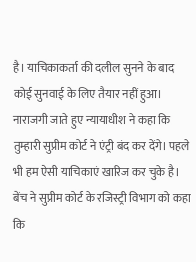है। याचिकाकर्ता की दलील सुनने के बाद कोई सुनवाई के लिए तैयार नहीं हुआ। नाराजगी जाते हुए न्यायाधीश ने कहा कि तुम्हारी सुप्रीम कोर्ट ने एंट्री बंद कर देंगे। पहले भी हम ऐसी याचिकाएं खारिज कर चुके है। बेंच ने सुप्रीम कोर्ट के रजिस्ट्री विभाग को कहा कि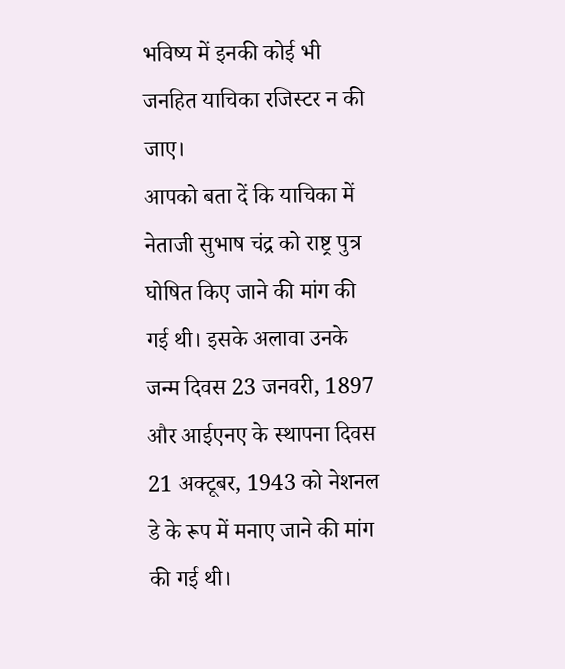भविष्य में इनकी कोई भी जनहित याचिका रजिस्टर न की जाए।
आपको बता दें कि याचिका में नेताजी सुभाष चंद्र को राष्ट्र पुत्र घोषित किए जाने की मांग की गई थी। इसके अलावा उनके जन्म दिवस 23 जनवरी, 1897 और आईएनए के स्थापना दिवस 21 अक्टूबर, 1943 को नेशनल डे के रूप में मनाए जाने की मांग की गई थी।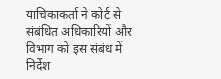याचिकाकर्ता ने कोर्ट से संबंधित अधिकारियों और विभाग को इस संबंध में निर्देश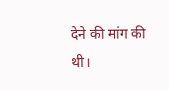देने की मांग की थी।